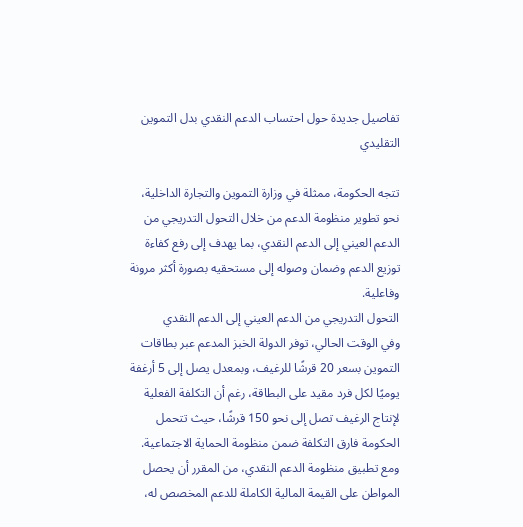تفاصيل جديدة حول احتساب الدعم النقدي بدل التموين التقليدي

تتجه الحكومة، ممثلة في وزارة التموين والتجارة الداخلية، نحو تطوير منظومة الدعم من خلال التحول التدريجي من الدعم العيني إلى الدعم النقدي، بما يهدف إلى رفع كفاءة توزيع الدعم وضمان وصوله إلى مستحقيه بصورة أكثر مرونة وفاعلية.
التحول التدريجي من الدعم العيني إلى الدعم النقدي
وفي الوقت الحالي، توفر الدولة الخبز المدعم عبر بطاقات التموين بسعر 20 قرشًا للرغيف، وبمعدل يصل إلى 5 أرغفة يوميًا لكل فرد مقيد على البطاقة، رغم أن التكلفة الفعلية لإنتاج الرغيف تصل إلى نحو 150 قرشًا، حيث تتحمل الحكومة فارق التكلفة ضمن منظومة الحماية الاجتماعية.
ومع تطبيق منظومة الدعم النقدي، من المقرر أن يحصل المواطن على القيمة المالية الكاملة للدعم المخصص له،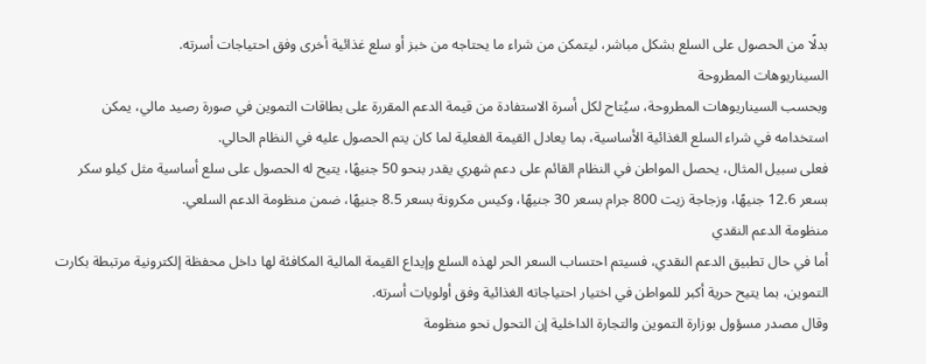بدلًا من الحصول على السلع بشكل مباشر، ليتمكن من شراء ما يحتاجه من خبز أو سلع غذائية أخرى وفق احتياجات أسرته.
السيناريوهات المطروحة
وبحسب السيناريوهات المطروحة، سيُتاح لكل أسرة الاستفادة من قيمة الدعم المقررة على بطاقات التموين في صورة رصيد مالي، يمكن استخدامه في شراء السلع الغذائية الأساسية، بما يعادل القيمة الفعلية لما كان يتم الحصول عليه في النظام الحالي.
فعلى سبيل المثال، يحصل المواطن في النظام القائم على دعم شهري يقدر بنحو 50 جنيهًا، يتيح له الحصول على سلع أساسية مثل كيلو سكر بسعر 12.6 جنيهًا، وزجاجة زيت 800 جرام بسعر 30 جنيهًا، وكيس مكرونة بسعر 8.5 جنيهًا، ضمن منظومة الدعم السلعي.
منظومة الدعم النقدي
أما في حال تطبيق الدعم النقدي، فسيتم احتساب السعر الحر لهذه السلع وإيداع القيمة المالية المكافئة لها داخل محفظة إلكترونية مرتبطة بكارت التموين، بما يتيح حرية أكبر للمواطن في اختيار احتياجاته الغذائية وفق أولويات أسرته.
وقال مصدر مسؤول بوزارة التموين والتجارة الداخلية إن التحول نحو منظومة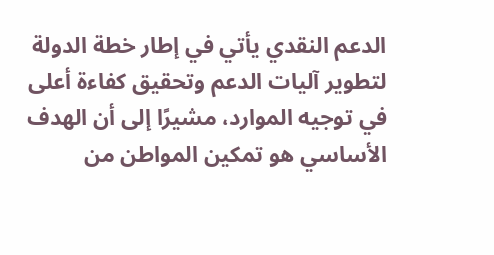الدعم النقدي يأتي في إطار خطة الدولة لتطوير آليات الدعم وتحقيق كفاءة أعلى في توجيه الموارد، مشيرًا إلى أن الهدف الأساسي هو تمكين المواطن من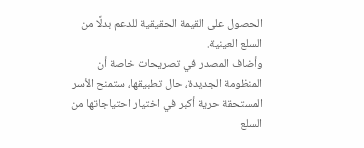الحصول على القيمة الحقيقية للدعم بدلًا من السلع العينية.
وأضاف المصدر في تصريحات خاصة أن المنظومة الجديدة، حال تطبيقها، ستمنح الأسر المستحقة حرية أكبر في اختيار احتياجاتها من السلع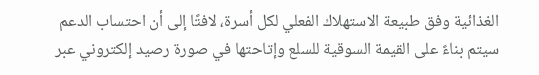الغذائية وفق طبيعة الاستهلاك الفعلي لكل أسرة، لافتًا إلى أن احتساب الدعم سيتم بناءً على القيمة السوقية للسلع وإتاحتها في صورة رصيد إلكتروني عبر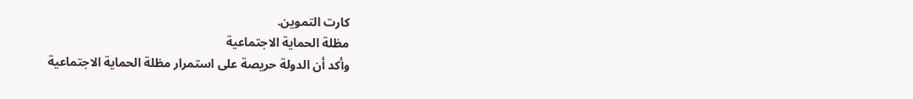كارت التموين.
مظلة الحماية الاجتماعية
وأكد أن الدولة حريصة على استمرار مظلة الحماية الاجتماعية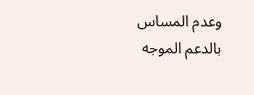وعدم المساس بالدعم الموجه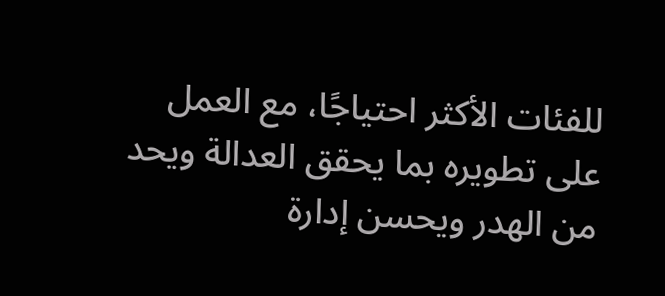للفئات الأكثر احتياجًا، مع العمل على تطويره بما يحقق العدالة ويحد من الهدر ويحسن إدارة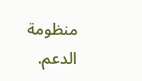منظومة الدعم.